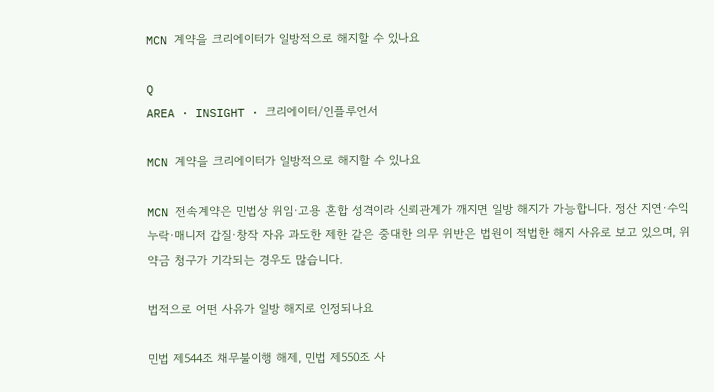MCN 계약을 크리에이터가 일방적으로 해지할 수 있나요

Q
AREA · INSIGHT · 크리에이터/인플루언서

MCN 계약을 크리에이터가 일방적으로 해지할 수 있나요

MCN 전속계약은 민법상 위임·고용 혼합 성격이라 신뢰관계가 깨지면 일방 해지가 가능합니다. 정산 지연·수익 누락·매니저 갑질·창작 자유 과도한 제한 같은 중대한 의무 위반은 법원이 적법한 해지 사유로 보고 있으며, 위약금 청구가 기각되는 경우도 많습니다.

법적으로 어떤 사유가 일방 해지로 인정되나요

민법 제544조 채무불이행 해제, 민법 제550조 사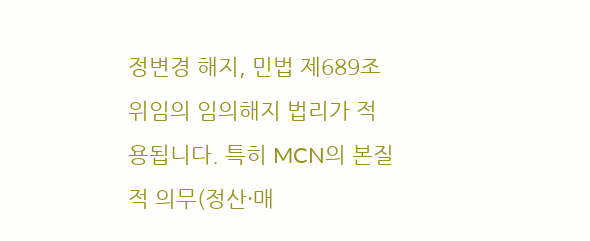정변경 해지, 민법 제689조 위임의 임의해지 법리가 적용됩니다. 특히 MCN의 본질적 의무(정산·매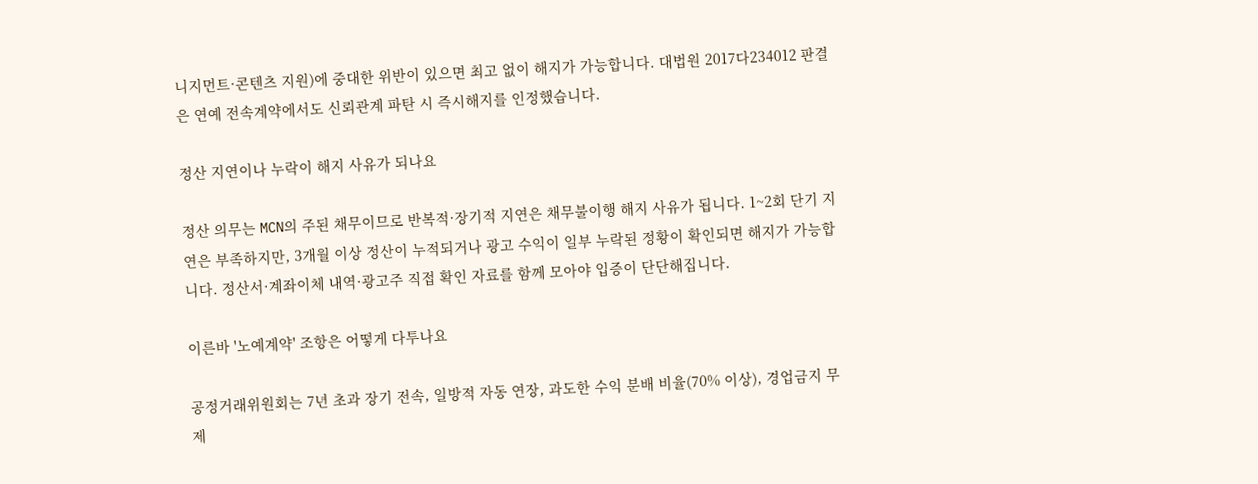니지먼트·콘텐츠 지원)에 중대한 위반이 있으면 최고 없이 해지가 가능합니다. 대법원 2017다234012 판결은 연예 전속계약에서도 신뢰관계 파탄 시 즉시해지를 인정했습니다.

정산 지연이나 누락이 해지 사유가 되나요

정산 의무는 MCN의 주된 채무이므로 반복적·장기적 지연은 채무불이행 해지 사유가 됩니다. 1~2회 단기 지연은 부족하지만, 3개월 이상 정산이 누적되거나 광고 수익이 일부 누락된 정황이 확인되면 해지가 가능합니다. 정산서·계좌이체 내역·광고주 직접 확인 자료를 함께 모아야 입증이 단단해집니다.

이른바 '노예계약' 조항은 어떻게 다투나요

공정거래위원회는 7년 초과 장기 전속, 일방적 자동 연장, 과도한 수익 분배 비율(70% 이상), 경업금지 무제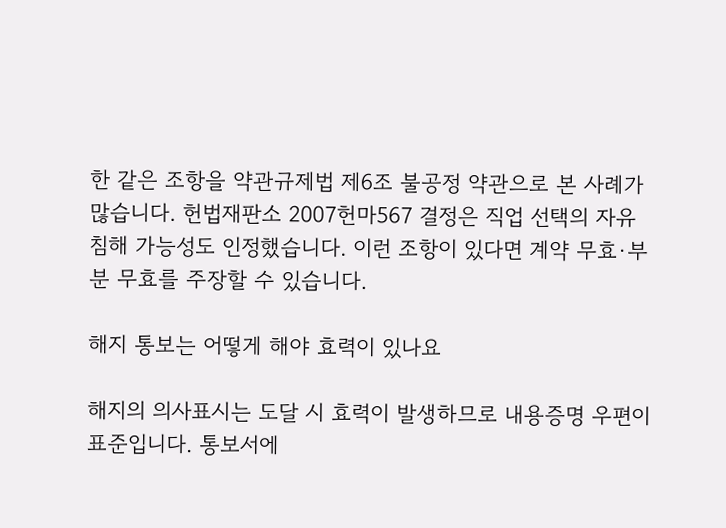한 같은 조항을 약관규제법 제6조 불공정 약관으로 본 사례가 많습니다. 헌법재판소 2007헌마567 결정은 직업 선택의 자유 침해 가능성도 인정했습니다. 이런 조항이 있다면 계약 무효·부분 무효를 주장할 수 있습니다.

해지 통보는 어떻게 해야 효력이 있나요

해지의 의사표시는 도달 시 효력이 발생하므로 내용증명 우편이 표준입니다. 통보서에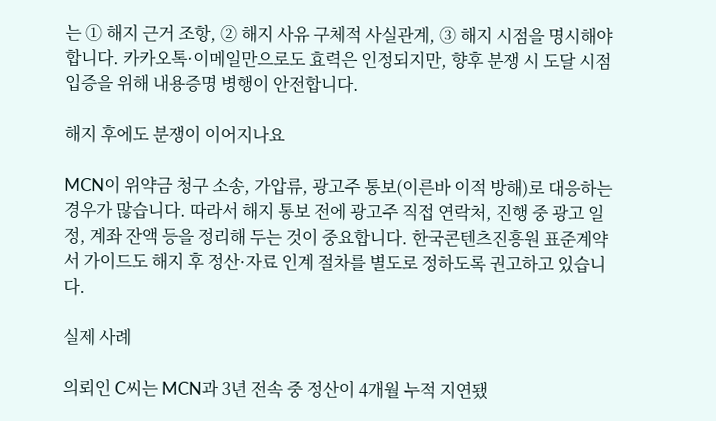는 ① 해지 근거 조항, ② 해지 사유 구체적 사실관계, ③ 해지 시점을 명시해야 합니다. 카카오톡·이메일만으로도 효력은 인정되지만, 향후 분쟁 시 도달 시점 입증을 위해 내용증명 병행이 안전합니다.

해지 후에도 분쟁이 이어지나요

MCN이 위약금 청구 소송, 가압류, 광고주 통보(이른바 이적 방해)로 대응하는 경우가 많습니다. 따라서 해지 통보 전에 광고주 직접 연락처, 진행 중 광고 일정, 계좌 잔액 등을 정리해 두는 것이 중요합니다. 한국콘텐츠진흥원 표준계약서 가이드도 해지 후 정산·자료 인계 절차를 별도로 정하도록 권고하고 있습니다.

실제 사례

의뢰인 C씨는 MCN과 3년 전속 중 정산이 4개월 누적 지연됐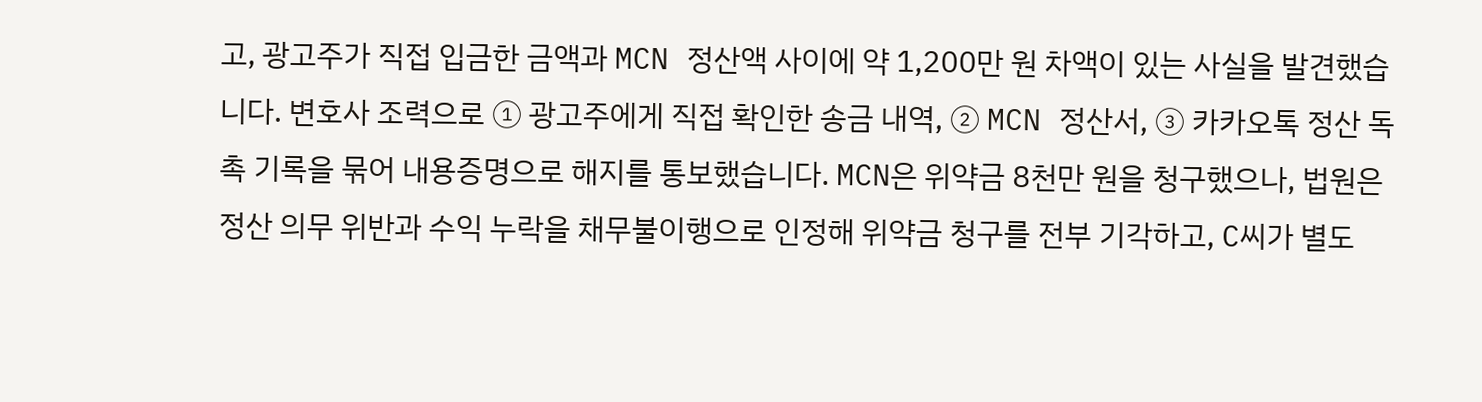고, 광고주가 직접 입금한 금액과 MCN 정산액 사이에 약 1,200만 원 차액이 있는 사실을 발견했습니다. 변호사 조력으로 ① 광고주에게 직접 확인한 송금 내역, ② MCN 정산서, ③ 카카오톡 정산 독촉 기록을 묶어 내용증명으로 해지를 통보했습니다. MCN은 위약금 8천만 원을 청구했으나, 법원은 정산 의무 위반과 수익 누락을 채무불이행으로 인정해 위약금 청구를 전부 기각하고, C씨가 별도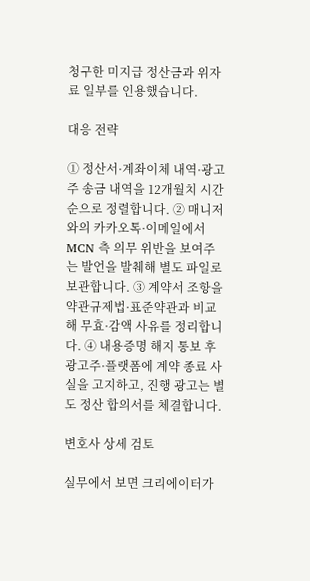청구한 미지급 정산금과 위자료 일부를 인용했습니다.

대응 전략

① 정산서·계좌이체 내역·광고주 송금 내역을 12개월치 시간순으로 정렬합니다. ② 매니저와의 카카오톡·이메일에서 MCN 측 의무 위반을 보여주는 발언을 발췌해 별도 파일로 보관합니다. ③ 계약서 조항을 약관규제법·표준약관과 비교해 무효·감액 사유를 정리합니다. ④ 내용증명 해지 통보 후 광고주·플랫폼에 계약 종료 사실을 고지하고, 진행 광고는 별도 정산 합의서를 체결합니다.

변호사 상세 검토

실무에서 보면 크리에이터가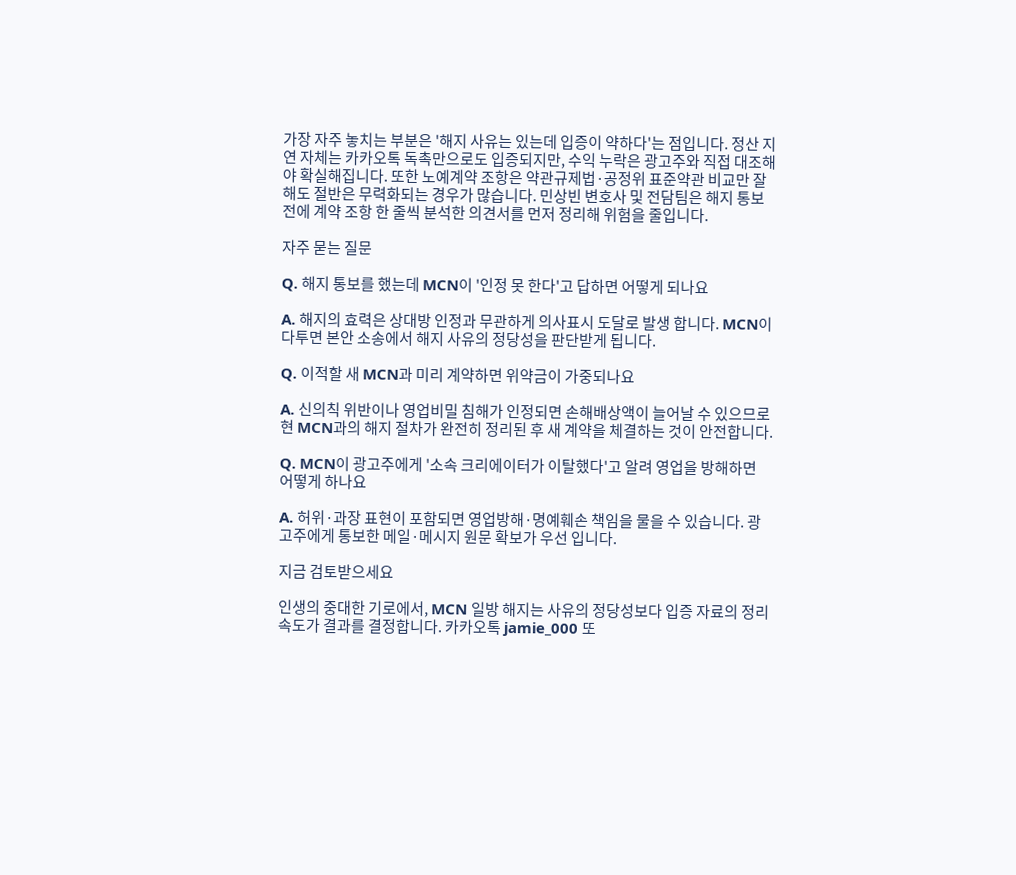가장 자주 놓치는 부분은 '해지 사유는 있는데 입증이 약하다'는 점입니다. 정산 지연 자체는 카카오톡 독촉만으로도 입증되지만, 수익 누락은 광고주와 직접 대조해야 확실해집니다. 또한 노예계약 조항은 약관규제법·공정위 표준약관 비교만 잘 해도 절반은 무력화되는 경우가 많습니다. 민상빈 변호사 및 전담팀은 해지 통보 전에 계약 조항 한 줄씩 분석한 의견서를 먼저 정리해 위험을 줄입니다.

자주 묻는 질문

Q. 해지 통보를 했는데 MCN이 '인정 못 한다'고 답하면 어떻게 되나요

A. 해지의 효력은 상대방 인정과 무관하게 의사표시 도달로 발생 합니다. MCN이 다투면 본안 소송에서 해지 사유의 정당성을 판단받게 됩니다.

Q. 이적할 새 MCN과 미리 계약하면 위약금이 가중되나요

A. 신의칙 위반이나 영업비밀 침해가 인정되면 손해배상액이 늘어날 수 있으므로 현 MCN과의 해지 절차가 완전히 정리된 후 새 계약을 체결하는 것이 안전합니다.

Q. MCN이 광고주에게 '소속 크리에이터가 이탈했다'고 알려 영업을 방해하면 어떻게 하나요

A. 허위·과장 표현이 포함되면 영업방해·명예훼손 책임을 물을 수 있습니다. 광고주에게 통보한 메일·메시지 원문 확보가 우선 입니다.

지금 검토받으세요

인생의 중대한 기로에서, MCN 일방 해지는 사유의 정당성보다 입증 자료의 정리 속도가 결과를 결정합니다. 카카오톡 jamie_000 또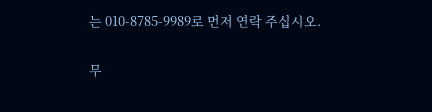는 010-8785-9989로 먼저 연락 주십시오.

무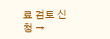료 검토 신청 →